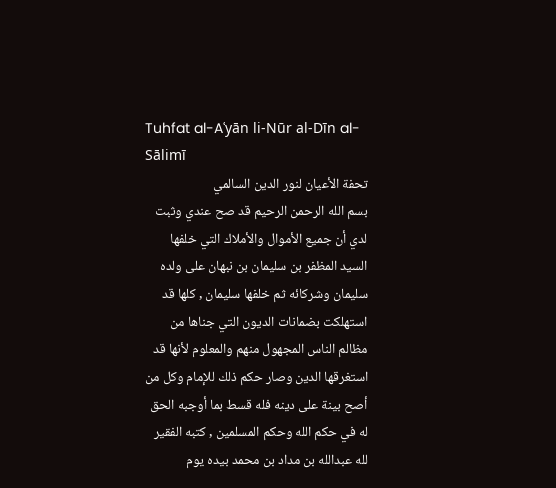Tuhfat al-Aʿyān li-Nūr al-Dīn al-Sālimī
تحفة الأعيان لنور الدين السالمي
بسم الله الرحمن الرحيم قد صح عندي وثبت لدي أن جميع الأموال والأملاك التي خلفها السيد المظفر بن سليمان بن نبهان على ولده سليمان وشركائه ثم خلفها سليمان , كلها قد استهلكت بضمانات الديون التي جناها من مظالم الناس المجهول منهم والمعلوم لأنها قد استغرقها الدين وصار حكم ذلك للإمام وكل من أصح بينة على دينه فله قسط بما أوجبه الحق له في حكم الله وحكم المسلمين , كتبه الفقير لله عبدالله بن مداد بن محمد بيده يوم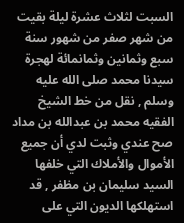السبت لثلاث عشرة ليلة بقيت من شهر صفر من شهور سنة سبع وثمانين وثمانمائة لهجرة سيدنا محمد صلى الله عليه وسلم , نقل من خط الشيخ الفقيه محمد بن عبدالله بن مداد صح عندي وثبت لدي أن جميع الأموال والأملاك التي خلفها السيد سليمان بن مظفر , قد استهلكها الديون التي على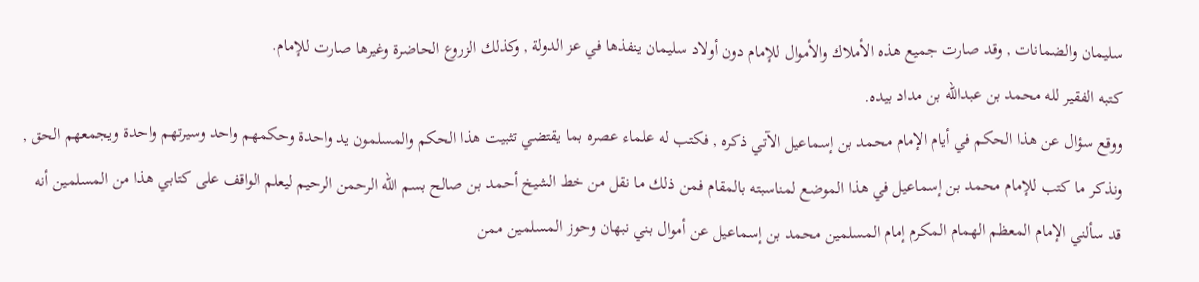سليمان والضمانات , وقد صارت جميع هذه الأملاك والأموال للإمام دون أولاد سليمان ينفذها في عز الدولة , وكذلك الزروع الحاضرة وغيرها صارت للإمام.
كتبه الفقير لله محمد بن عبدالله بن مداد بيده.
ووقع سؤال عن هذا الحكم في أيام الإمام محمد بن إسماعيل الآتي ذكره , فكتب له علماء عصره بما يقتضي تثبيت هذا الحكم والمسلمون يد واحدة وحكمهم واحد وسيرتهم واحدة ويجمعهم الحق , ونذكر ما كتب للإمام محمد بن إسماعيل في هذا الموضع لمناسبته بالمقام فمن ذلك ما نقل من خط الشيخ أحمد بن صالح بسم الله الرحمن الرحيم ليعلم الواقف على كتابي هذا من المسلمين أنه قد سألني الإمام المعظم الهمام المكرم إمام المسلمين محمد بن إسماعيل عن أموال بني نبهان وحوز المسلمين ممن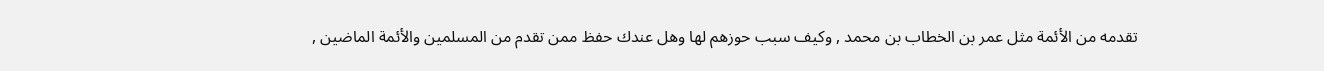تقدمه من الأئمة مثل عمر بن الخطاب بن محمد , وكيف سبب حوزهم لها وهل عندك حفظ ممن تقدم من المسلمين والأئمة الماضين ,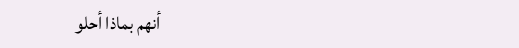أنهم بماذا أحلو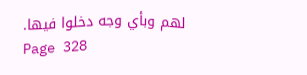لهم وبأي وجه دخلوا فيها.
Page 328